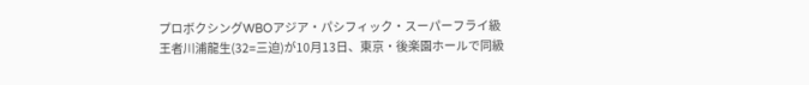プロボクシングWBOアジア・パシフィック・スーパーフライ級王者川浦龍生(32=三迫)が10月13日、東京・後楽園ホールで同級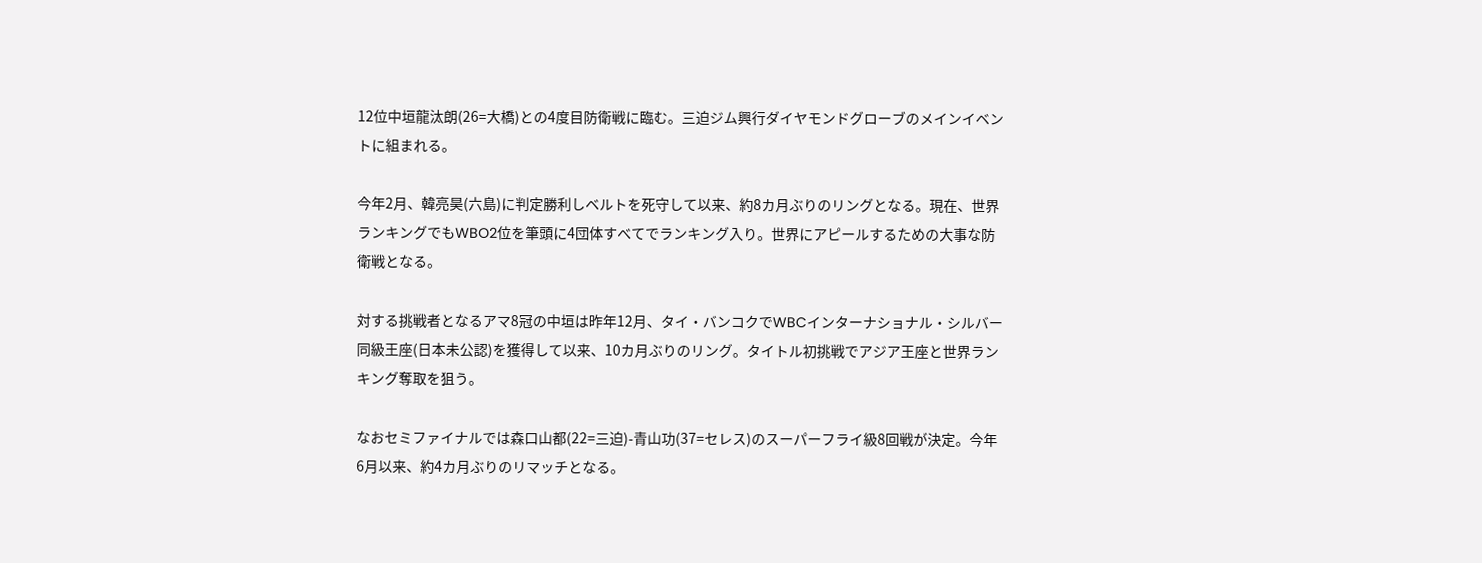12位中垣龍汰朗(26=大橋)との4度目防衛戦に臨む。三迫ジム興行ダイヤモンドグローブのメインイベントに組まれる。

今年2月、韓亮昊(六島)に判定勝利しベルトを死守して以来、約8カ月ぶりのリングとなる。現在、世界ランキングでもWBO2位を筆頭に4団体すべてでランキング入り。世界にアピールするための大事な防衛戦となる。

対する挑戦者となるアマ8冠の中垣は昨年12月、タイ・バンコクでWBCインターナショナル・シルバー同級王座(日本未公認)を獲得して以来、10カ月ぶりのリング。タイトル初挑戦でアジア王座と世界ランキング奪取を狙う。

なおセミファイナルでは森口山都(22=三迫)-青山功(37=セレス)のスーパーフライ級8回戦が決定。今年6月以来、約4カ月ぶりのリマッチとなる。